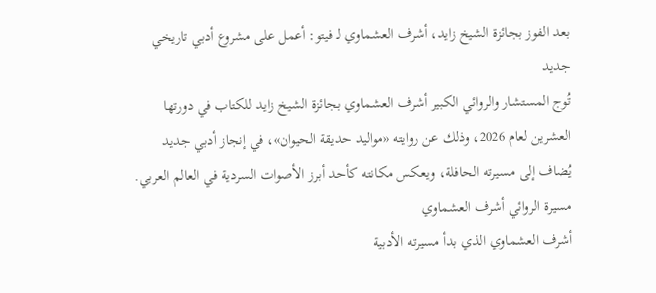بعد الفوز بجائزة الشيخ زايد، أشرف العشماوي لـ فيتو: أعمل على مشروع أدبي تاريخي جديد
تُوج المستشار والروائي الكبير أشرف العشماوي بجائزة الشيخ زايد للكتاب في دورتها العشرين لعام 2026، وذلك عن روايته «مواليد حديقة الحيوان»، في إنجاز أدبي جديد يُضاف إلى مسيرته الحافلة، ويعكس مكانته كأحد أبرز الأصوات السردية في العالم العربي.
مسيرة الروائي أشرف العشماوي
أشرف العشماوي الذي بدأ مسيرته الأدبية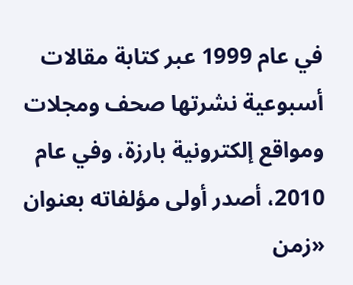في عام 1999 عبر كتابة مقالات أسبوعية نشرتها صحف ومجلات ومواقع إلكترونية بارزة، وفي عام 2010، أصدر أولى مؤلفاته بعنوان «زمن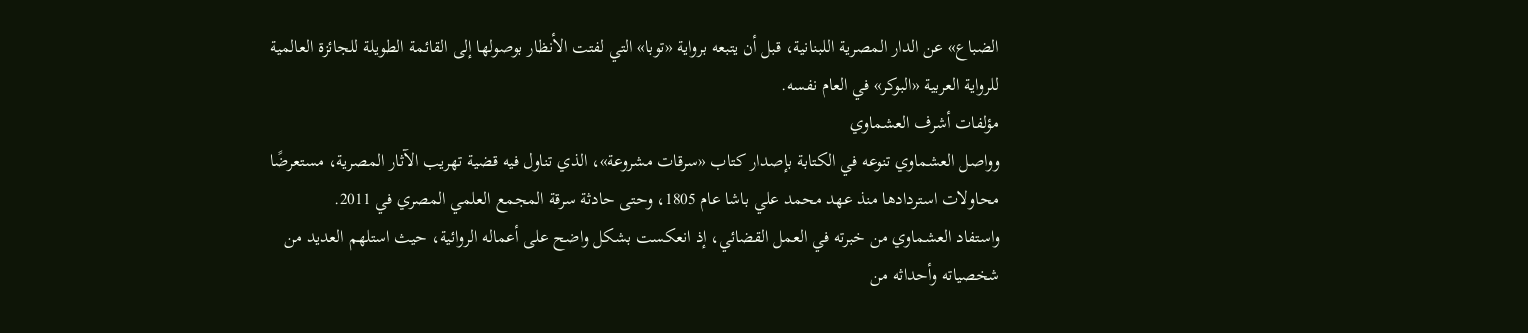الضباع» عن الدار المصرية اللبنانية، قبل أن يتبعه برواية «توبا» التي لفتت الأنظار بوصولها إلى القائمة الطويلة للجائزة العالمية للرواية العربية «البوكر» في العام نفسه.
مؤلفات أشرف العشماوي
وواصل العشماوي تنوعه في الكتابة بإصدار كتاب «سرقات مشروعة»، الذي تناول فيه قضية تهريب الآثار المصرية، مستعرضًا محاولات استردادها منذ عهد محمد علي باشا عام 1805، وحتى حادثة سرقة المجمع العلمي المصري في 2011.
واستفاد العشماوي من خبرته في العمل القضائي، إذ انعكست بشكل واضح على أعماله الروائية، حيث استلهم العديد من شخصياته وأحداثه من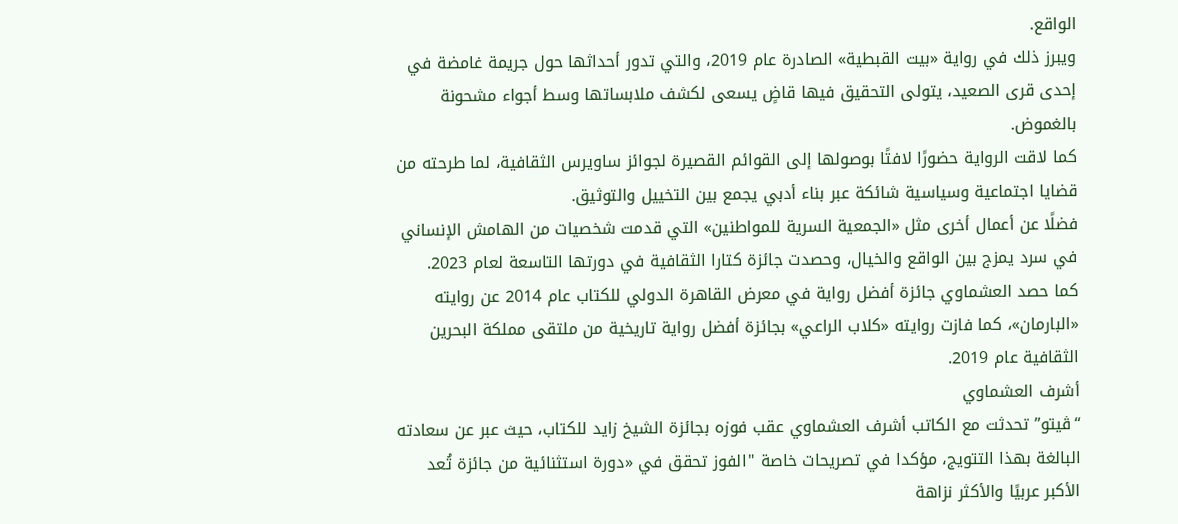الواقع.
ويبرز ذلك في رواية «بيت القبطية» الصادرة عام 2019، والتي تدور أحداثها حول جريمة غامضة في إحدى قرى الصعيد، يتولى التحقيق فيها قاضٍ يسعى لكشف ملابساتها وسط أجواء مشحونة بالغموض.
كما لاقت الرواية حضورًا لافتًا بوصولها إلى القوائم القصيرة لجوائز ساويرس الثقافية، لما طرحته من قضايا اجتماعية وسياسية شائكة عبر بناء أدبي يجمع بين التخييل والتوثيق.
فضلًا عن أعمال أخرى مثل «الجمعية السرية للمواطنين» التي قدمت شخصيات من الهامش الإنساني في سرد يمزج بين الواقع والخيال، وحصدت جائزة كتارا الثقافية في دورتها التاسعة لعام 2023.
كما حصد العشماوي جائزة أفضل رواية في معرض القاهرة الدولي للكتاب عام 2014 عن روايته «البارمان»، كما فازت روايته «كلاب الراعي» بجائزة أفضل رواية تاريخية من ملتقى مملكة البحرين الثقافية عام 2019.
أشرف العشماوي
“ڤيتو” تحدثت مع الكاتب أشرف العشماوي عقب فوزه بجائزة الشيخ زايد للكتاب، حيث عبر عن سعادته البالغة بهذا التتويج، مؤكدا في تصريحات خاصة "الفوز تحقق في «دورة استثنائية من جائزة تُعد الأكبر عربيًا والأكثر نزاهة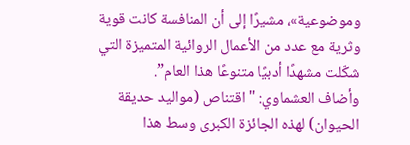وموضوعية»، مشيرًا إلى أن المنافسة كانت قوية وثرية مع عدد من الأعمال الروائية المتميزة التي شكّلت مشهدًا أدبيًا متنوعًا هذا العام”.
وأضاف العشماوي: "اقتناص (مواليد حديقة الحيوان) لهذه الجائزة الكبرى وسط هذا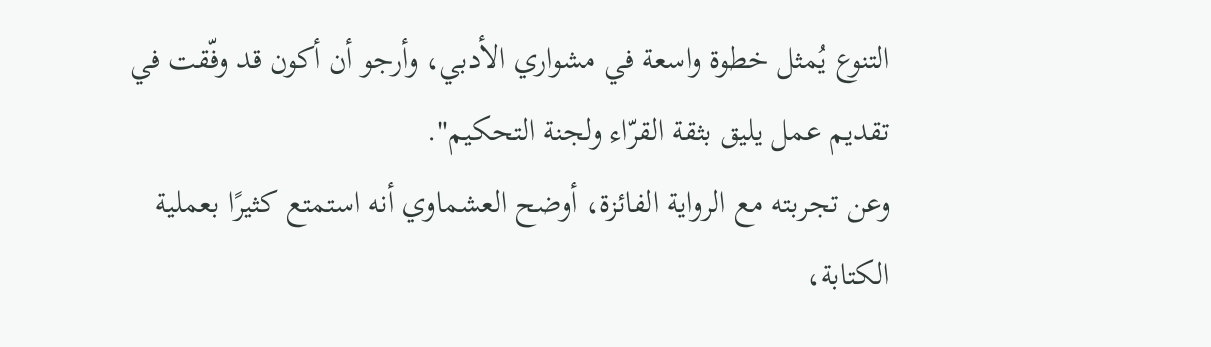التنوع يُمثل خطوة واسعة في مشواري الأدبي، وأرجو أن أكون قد وفّقت في تقديم عمل يليق بثقة القرّاء ولجنة التحكيم".
وعن تجربته مع الرواية الفائزة، أوضح العشماوي أنه استمتع كثيرًا بعملية الكتابة،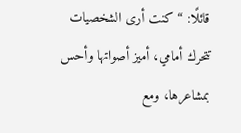قائلًا: “كنت أرى الشخصيات تتحرك أمامي، أميز أصواتها وأحس بمشاعرها، ومع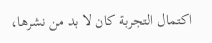اكتمال التجربة كان لا بد من نشرها،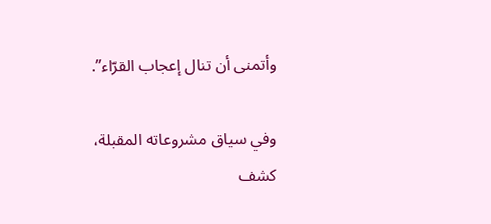وأتمنى أن تنال إعجاب القرّاء”.

وفي سياق مشروعاته المقبلة، كشف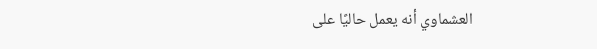العشماوي أنه يعمل حاليًا على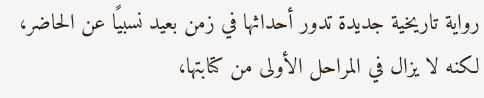رواية تاريخية جديدة تدور أحداثها في زمن بعيد نسبيًا عن الحاضر، لكنه لا يزال في المراحل الأولى من كتابتها،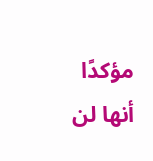مؤكدًا أنها لن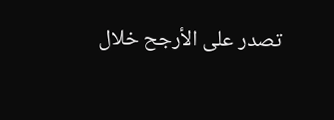تصدر على الأرجح خلال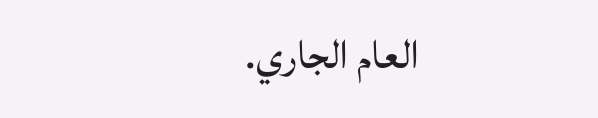العام الجاري.